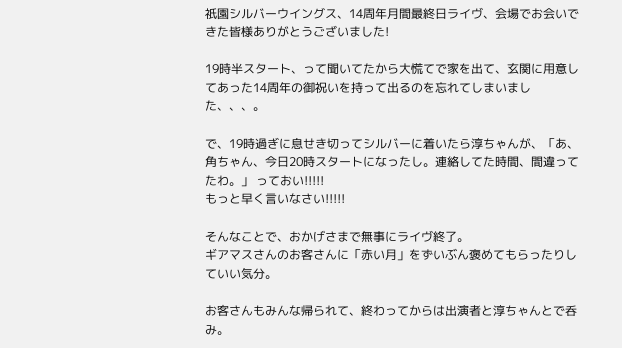祇園シルバーウイングス、14周年月間最終日ライヴ、会場でお会いできた皆様ありがとうございました!

19時半スタート、って聞いてたから大慌てで家を出て、玄関に用意してあった14周年の御祝いを持って出るのを忘れてしまいました、、、。

で、19時過ぎに息せき切ってシルバーに着いたら淳ちゃんが、「あ、角ちゃん、今日20時スタートになったし。連絡してた時間、間違ってたわ。」 っておい!!!!!
もっと早く言いなさい!!!!!

そんなことで、おかげさまで無事にライヴ終了。
ギアマスさんのお客さんに「赤い月」をずいぶん褒めてもらったりしていい気分。

お客さんもみんな帰られて、終わってからは出演者と淳ちゃんとで呑み。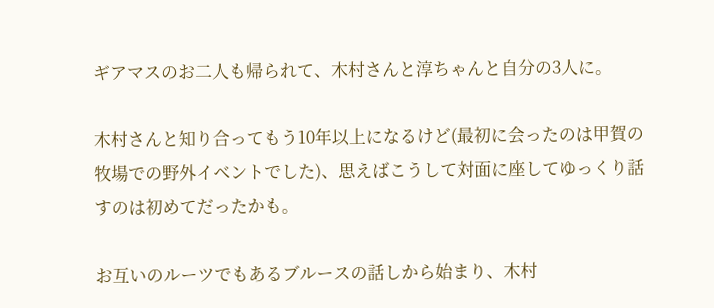ギアマスのお二人も帰られて、木村さんと淳ちゃんと自分の3人に。

木村さんと知り合ってもう10年以上になるけど(最初に会ったのは甲賀の牧場での野外イベントでした)、思えばこうして対面に座してゆっくり話すのは初めてだったかも。

お互いのルーツでもあるブルースの話しから始まり、木村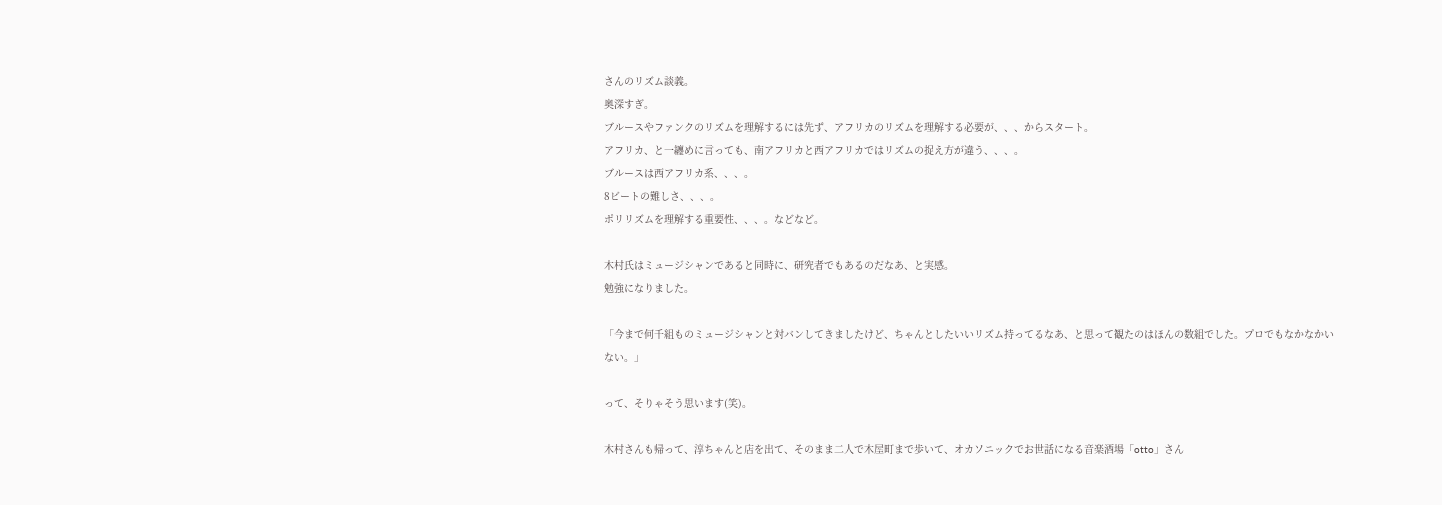さんのリズム談義。
奥深すぎ。
ブルースやファンクのリズムを理解するには先ず、アフリカのリズムを理解する必要が、、、からスタート。
アフリカ、と一纏めに言っても、南アフリカと西アフリカではリズムの捉え方が違う、、、。
ブルースは西アフリカ系、、、。
8ビートの難しさ、、、。
ポリリズムを理解する重要性、、、。などなど。

木村氏はミュージシャンであると同時に、研究者でもあるのだなあ、と実感。
勉強になりました。

「今まで何千組ものミュージシャンと対バンしてきましたけど、ちゃんとしたいいリズム持ってるなあ、と思って観たのはほんの数組でした。プロでもなかなかいない。」

って、そりゃそう思います(笑)。

木村さんも帰って、淳ちゃんと店を出て、そのまま二人で木屋町まで歩いて、オカソニックでお世話になる音楽酒場「otto」さん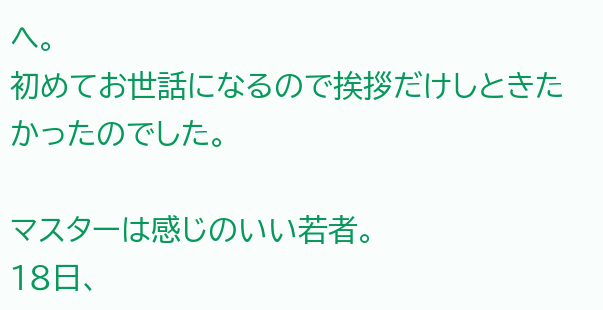へ。
初めてお世話になるので挨拶だけしときたかったのでした。

マスターは感じのいい若者。
18日、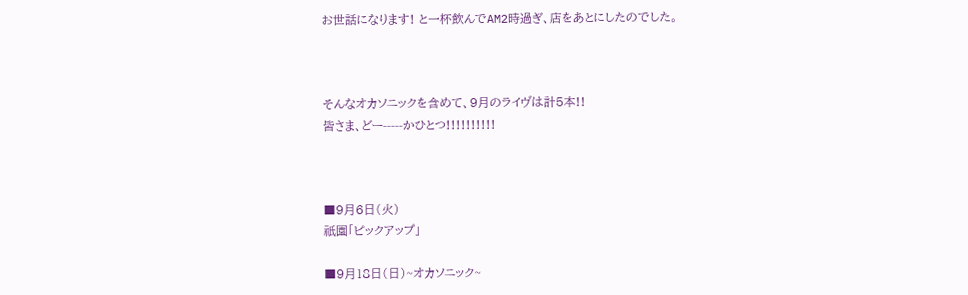お世話になります! と一杯飲んでAM2時過ぎ、店をあとにしたのでした。



そんなオカソニックを含めて、9月のライヴは計5本!!
皆さま、どー-----かひとつ!!!!!!!!!!



■9月6日(火)
祇園「ピックアップ」

■9月18日(日)~オカソニック~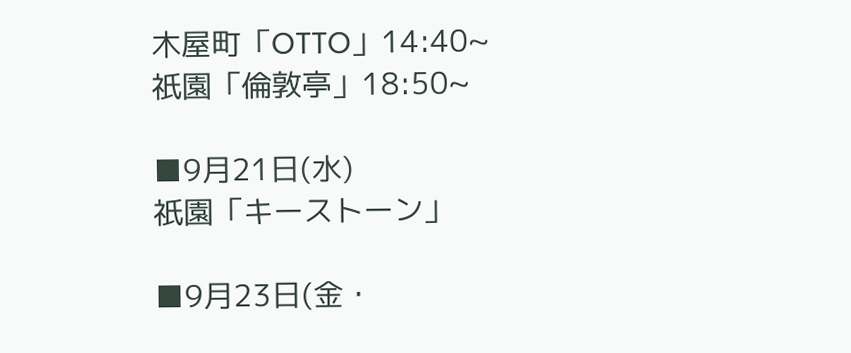木屋町「OTTO」14:40~
祇園「倫敦亭」18:50~

■9月21日(水)
祇園「キーストーン」

■9月23日(金・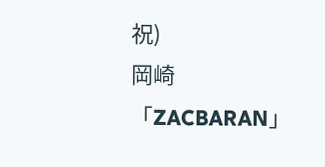祝)
岡崎「ZACBARAN」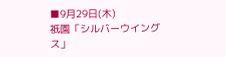■9月29日(木)
祇園「シルバーウイングス」